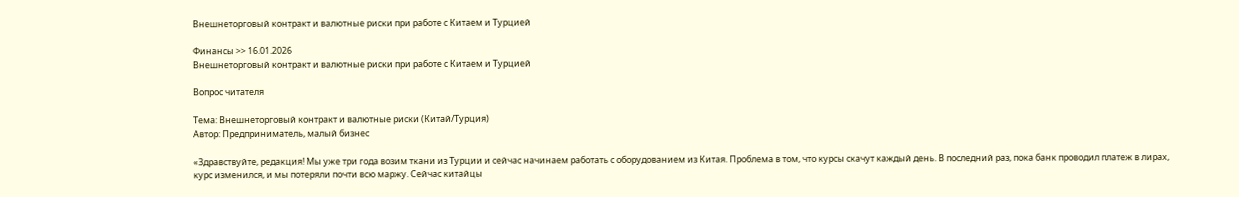Внешнеторговый контракт и валютные риски при работе с Китаем и Турцией

Финансы >> 16.01.2026
Внешнеторговый контракт и валютные риски при работе с Китаем и Турцией

Вопрос читателя

Тема: Внешнеторговый контракт и валютные риски (Китай/Турция)
Автор: Предприниматель, малый бизнес

«Здравствуйте, редакция! Мы уже три года возим ткани из Турции и сейчас начинаем работать с оборудованием из Китая. Проблема в том, что курсы скачут каждый день. В последний раз, пока банк проводил платеж в лирах, курс изменился, и мы потеряли почти всю маржу. Сейчас китайцы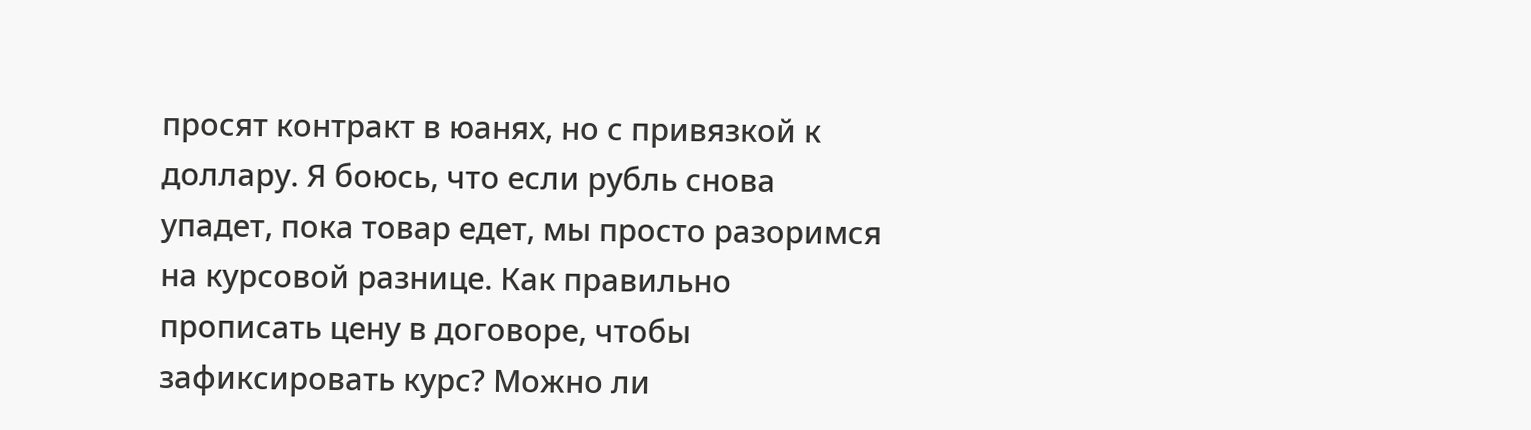просят контракт в юанях, но с привязкой к доллару. Я боюсь, что если рубль снова упадет, пока товар едет, мы просто разоримся на курсовой разнице. Как правильно прописать цену в договоре, чтобы зафиксировать курс? Можно ли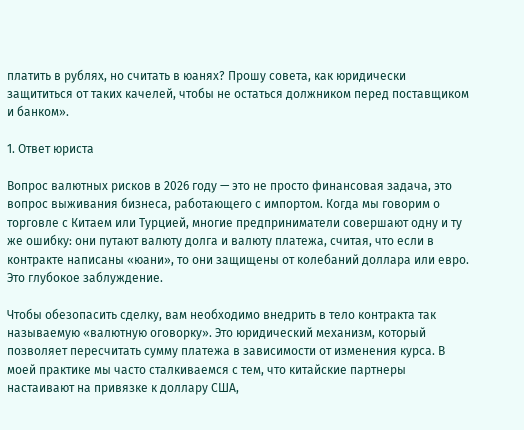платить в рублях, но считать в юанях? Прошу совета, как юридически защититься от таких качелей, чтобы не остаться должником перед поставщиком и банком».

1. Ответ юриста

Вопрос валютных рисков в 2026 году — это не просто финансовая задача, это вопрос выживания бизнеса, работающего с импортом. Когда мы говорим о торговле с Китаем или Турцией, многие предприниматели совершают одну и ту же ошибку: они путают валюту долга и валюту платежа, считая, что если в контракте написаны «юани», то они защищены от колебаний доллара или евро. Это глубокое заблуждение.

Чтобы обезопасить сделку, вам необходимо внедрить в тело контракта так называемую «валютную оговорку». Это юридический механизм, который позволяет пересчитать сумму платежа в зависимости от изменения курса. В моей практике мы часто сталкиваемся с тем, что китайские партнеры настаивают на привязке к доллару США,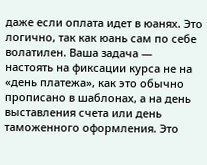даже если оплата идет в юанях. Это логично, так как юань сам по себе волатилен. Ваша задача — настоять на фиксации курса не на «день платежа», как это обычно прописано в шаблонах, а на день выставления счета или день таможенного оформления. Это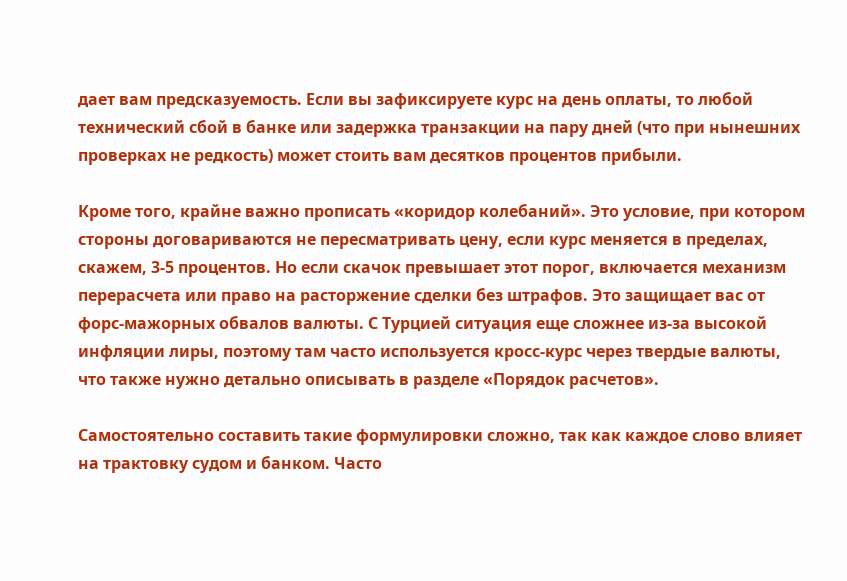дает вам предсказуемость. Если вы зафиксируете курс на день оплаты, то любой технический сбой в банке или задержка транзакции на пару дней (что при нынешних проверках не редкость) может стоить вам десятков процентов прибыли.

Кроме того, крайне важно прописать «коридор колебаний». Это условие, при котором стороны договариваются не пересматривать цену, если курс меняется в пределах, скажем, 3-5 процентов. Но если скачок превышает этот порог, включается механизм перерасчета или право на расторжение сделки без штрафов. Это защищает вас от форс-мажорных обвалов валюты. С Турцией ситуация еще сложнее из-за высокой инфляции лиры, поэтому там часто используется кросс-курс через твердые валюты, что также нужно детально описывать в разделе «Порядок расчетов».

Самостоятельно составить такие формулировки сложно, так как каждое слово влияет на трактовку судом и банком. Часто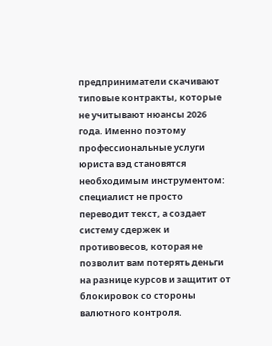предприниматели скачивают типовые контракты, которые не учитывают нюансы 2026 года. Именно поэтому профессиональные услуги юриста вэд становятся необходимым инструментом: специалист не просто переводит текст, а создает систему сдержек и противовесов, которая не позволит вам потерять деньги на разнице курсов и защитит от блокировок со стороны валютного контроля.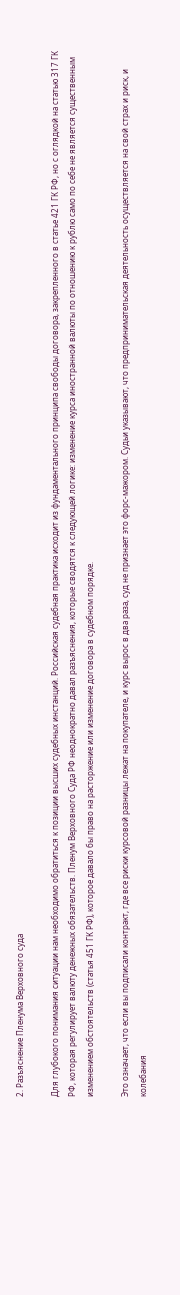2. Разъяснение Пленума Верховного суда

Для глубокого понимания ситуации нам необходимо обратиться к позиции высших судебных инстанций. Российская судебная практика исходит из фундаментального принципа свободы договора, закрепленного в статье 421 ГК РФ, но с оглядкой на статью 317 ГК РФ, которая регулирует валюту денежных обязательств. Пленум Верховного Суда РФ неоднократно давал разъяснения, которые сводятся к следующей логике: изменение курса иностранной валюты по отношению к рублю само по себе не является существенным изменением обстоятельств (статья 451 ГК РФ), которое давало бы право на расторжение или изменение договора в судебном порядке.

Это означает, что если вы подписали контракт, где все риски курсовой разницы лежат на покупателе, и курс вырос в два раза, суд не признает это форс-мажором. Судьи указывают, что предпринимательская деятельность осуществляется на свой страх и риск, и колебания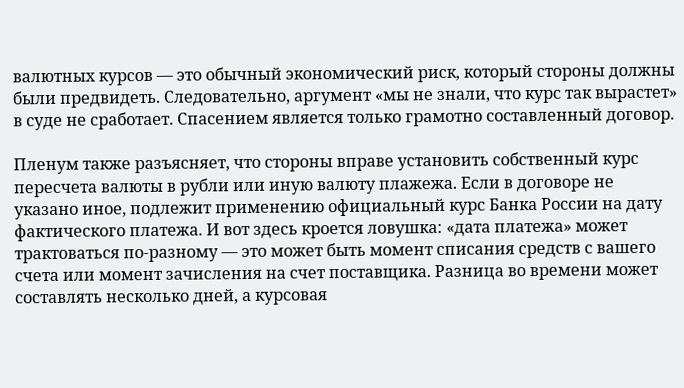валютных курсов — это обычный экономический риск, который стороны должны были предвидеть. Следовательно, аргумент «мы не знали, что курс так вырастет» в суде не сработает. Спасением является только грамотно составленный договор.

Пленум также разъясняет, что стороны вправе установить собственный курс пересчета валюты в рубли или иную валюту плажежа. Если в договоре не указано иное, подлежит применению официальный курс Банка России на дату фактического платежа. И вот здесь кроется ловушка: «дата платежа» может трактоваться по-разному — это может быть момент списания средств с вашего счета или момент зачисления на счет поставщика. Разница во времени может составлять несколько дней, а курсовая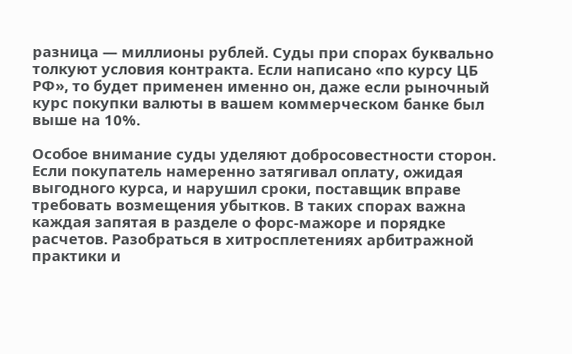разница — миллионы рублей. Суды при спорах буквально толкуют условия контракта. Если написано «по курсу ЦБ РФ», то будет применен именно он, даже если рыночный курс покупки валюты в вашем коммерческом банке был выше на 10%.

Особое внимание суды уделяют добросовестности сторон. Если покупатель намеренно затягивал оплату, ожидая выгодного курса, и нарушил сроки, поставщик вправе требовать возмещения убытков. В таких спорах важна каждая запятая в разделе о форс-мажоре и порядке расчетов. Разобраться в хитросплетениях арбитражной практики и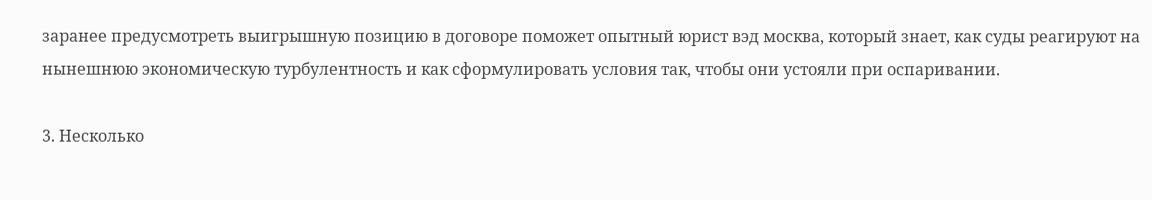заранее предусмотреть выигрышную позицию в договоре поможет опытный юрист вэд москва, который знает, как суды реагируют на нынешнюю экономическую турбулентность и как сформулировать условия так, чтобы они устояли при оспаривании.

3. Несколько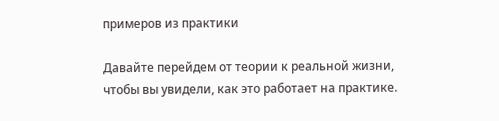примеров из практики

Давайте перейдем от теории к реальной жизни, чтобы вы увидели, как это работает на практике.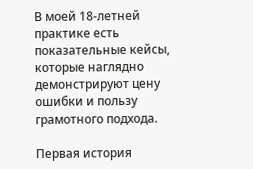В моей 18-летней практике есть показательные кейсы, которые наглядно демонстрируют цену ошибки и пользу грамотного подхода.

Первая история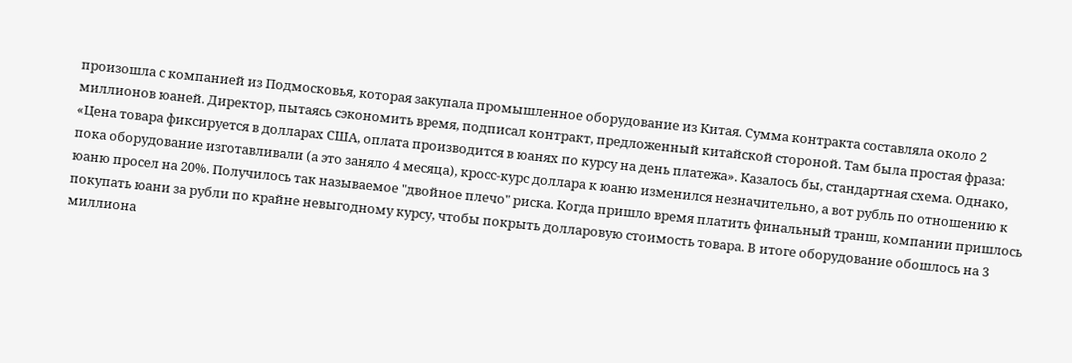произошла с компанией из Подмосковья, которая закупала промышленное оборудование из Китая. Сумма контракта составляла около 2 миллионов юаней. Директор, пытаясь сэкономить время, подписал контракт, предложенный китайской стороной. Там была простая фраза: «Цена товара фиксируется в долларах США, оплата производится в юанях по курсу на день платежа». Казалось бы, стандартная схема. Однако, пока оборудование изготавливали (а это заняло 4 месяца), кросс-курс доллара к юаню изменился незначительно, а вот рубль по отношению к юаню просел на 20%. Получилось так называемое "двойное плечо" риска. Когда пришло время платить финальный транш, компании пришлось покупать юани за рубли по крайне невыгодному курсу, чтобы покрыть долларовую стоимость товара. В итоге оборудование обошлось на 3 миллиона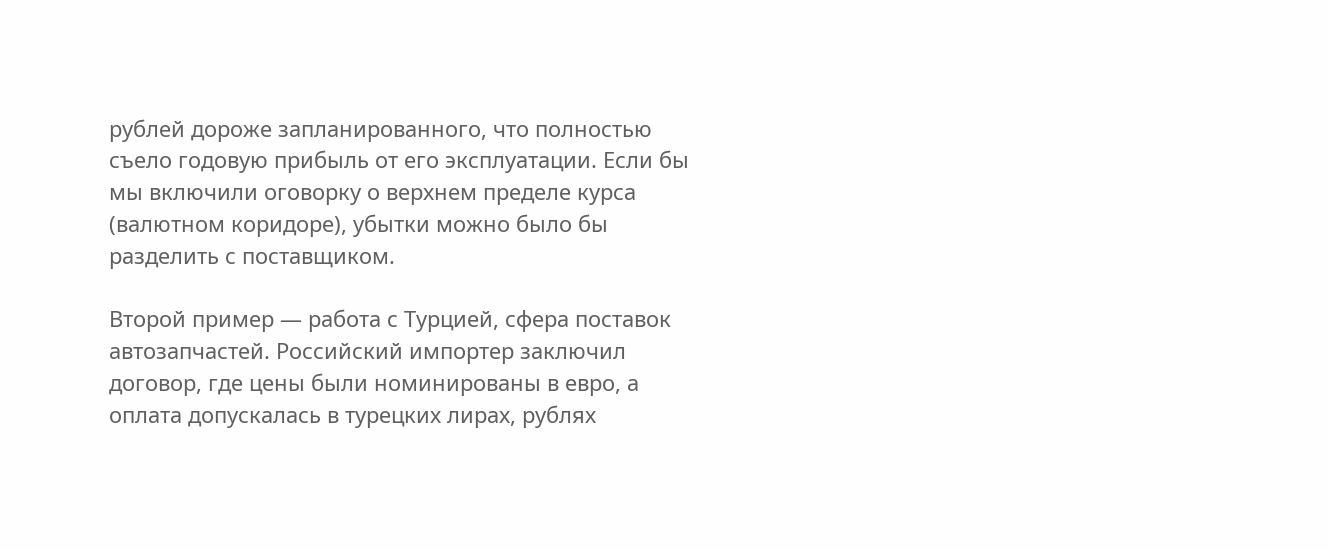рублей дороже запланированного, что полностью съело годовую прибыль от его эксплуатации. Если бы мы включили оговорку о верхнем пределе курса (валютном коридоре), убытки можно было бы разделить с поставщиком.

Второй пример — работа с Турцией, сфера поставок автозапчастей. Российский импортер заключил договор, где цены были номинированы в евро, а оплата допускалась в турецких лирах, рублях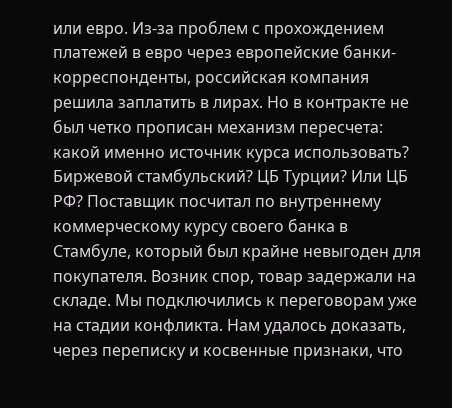или евро. Из-за проблем с прохождением платежей в евро через европейские банки-корреспонденты, российская компания решила заплатить в лирах. Но в контракте не был четко прописан механизм пересчета: какой именно источник курса использовать? Биржевой стамбульский? ЦБ Турции? Или ЦБ РФ? Поставщик посчитал по внутреннему коммерческому курсу своего банка в Стамбуле, который был крайне невыгоден для покупателя. Возник спор, товар задержали на складе. Мы подключились к переговорам уже на стадии конфликта. Нам удалось доказать, через переписку и косвенные признаки, что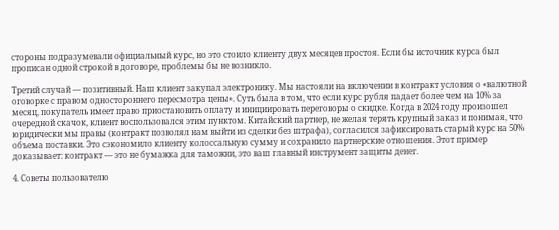стороны подразумевали официальный курс, но это стоило клиенту двух месяцев простоя. Если бы источник курса был прописан одной строкой в договоре, проблемы бы не возникло.

Третий случай — позитивный. Наш клиент закупал электронику. Мы настояли на включении в контракт условия о «валютной оговорке с правом одностороннего пересмотра цены». Суть была в том, что если курс рубля падает более чем на 10% за месяц, покупатель имеет право приостановить оплату и инициировать переговоры о скидке. Когда в 2024 году произошел очередной скачок, клиент воспользовался этим пунктом. Китайский партнер, не желая терять крупный заказ и понимая, что юридически мы правы (контракт позволял нам выйти из сделки без штрафа), согласился зафиксировать старый курс на 50% объема поставки. Это сэкономило клиенту колоссальную сумму и сохранило партнерские отношения. Этот пример доказывает: контракт — это не бумажка для таможни, это ваш главный инструмент защиты денег.

4. Советы пользователю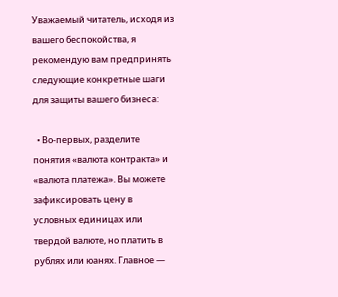Уважаемый читатель, исходя из вашего беспокойства, я рекомендую вам предпринять следующие конкретные шаги для защиты вашего бизнеса:

  • Во-первых, разделите понятия «валюта контракта» и «валюта платежа». Вы можете зафиксировать цену в условных единицах или твердой валюте, но платить в рублях или юанях. Главное —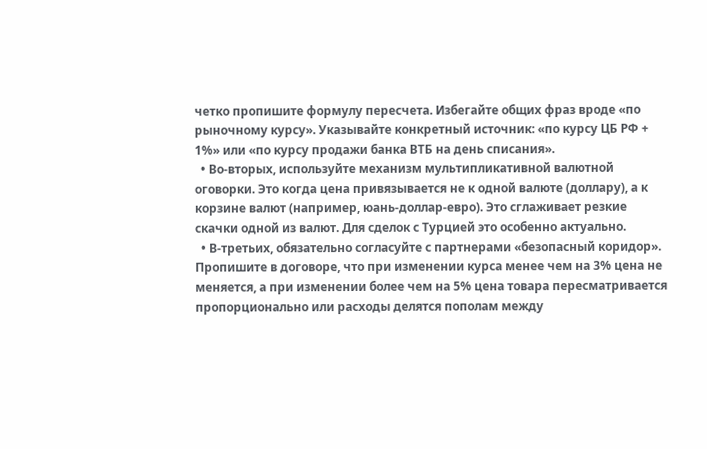четко пропишите формулу пересчета. Избегайте общих фраз вроде «по рыночному курсу». Указывайте конкретный источник: «по курсу ЦБ РФ + 1%» или «по курсу продажи банка ВТБ на день списания».
  • Во-вторых, используйте механизм мультипликативной валютной оговорки. Это когда цена привязывается не к одной валюте (доллару), а к корзине валют (например, юань-доллар-евро). Это сглаживает резкие скачки одной из валют. Для сделок с Турцией это особенно актуально.
  • В-третьих, обязательно согласуйте с партнерами «безопасный коридор». Пропишите в договоре, что при изменении курса менее чем на 3% цена не меняется, а при изменении более чем на 5% цена товара пересматривается пропорционально или расходы делятся пополам между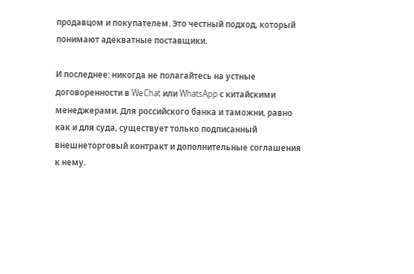продавцом и покупателем. Это честный подход, который понимают адекватные поставщики.

И последнее: никогда не полагайтесь на устные договоренности в WeChat или WhatsApp с китайскими менеджерами. Для российского банка и таможни, равно как и для суда, существует только подписанный внешнеторговый контракт и дополнительные соглашения к нему.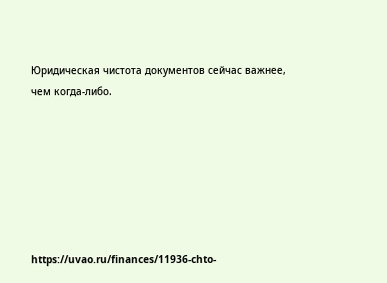Юридическая чистота документов сейчас важнее, чем когда-либо.







https://uvao.ru/finances/11936-chto-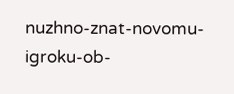nuzhno-znat-novomu-igroku-ob-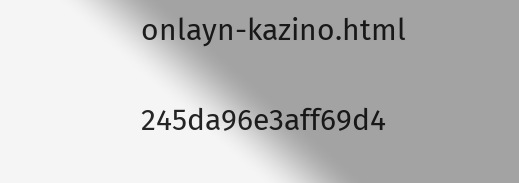onlayn-kazino.html

245da96e3aff69d4